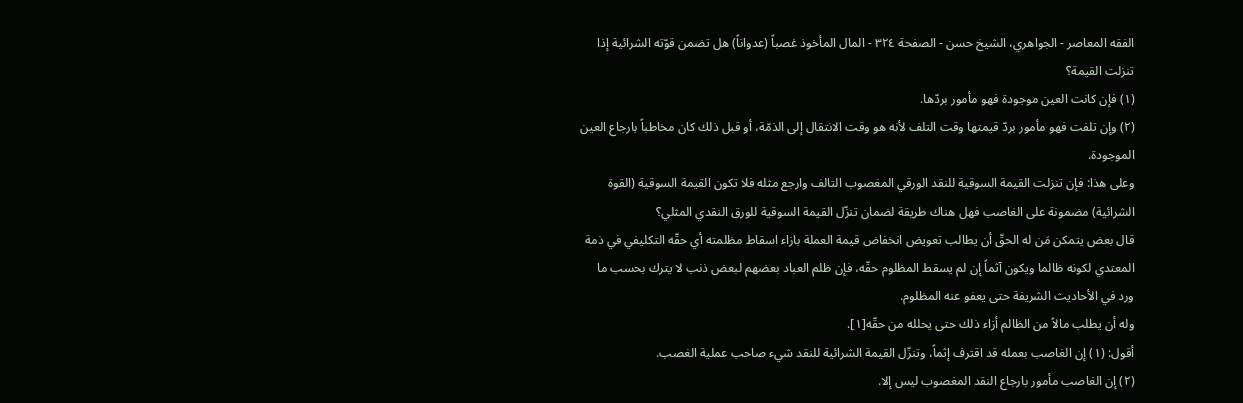الفقه المعاصر - الجواهري، الشيخ حسن - الصفحة ٣٢٤ - المال المأخوذ غصباً (عدواناً) هل تضمن قوّته الشرائية إذا تنزلت القيمة؟
(١) فإن كانت العين موجودة فهو مأمور بردّها.
(٢) وإن تلفت فهو مأمور بردّ قيمتها وقت التلف لأنه هو وقت الانتقال إلى الذمّة، أو قبل ذلك كان مخاطباً بارجاع العين الموجودة.
وعلى هذا: فإن تنزلت القيمة السوقية للنقد الورقي المغصوب التالف وارجع مثله فلا تكون القيمة السوقية (القوة الشرائية) مضمونة على الغاصب فهل هناك طريقة لضمان تنزّل القيمة السوقية للورق النقدي المثلي؟
قال بعض يتمكن مَن له الحقّ أن يطالب تعويض انخفاض قيمة العملة بازاء اسقاط مظلمته أي حقّه التكليفي في ذمة المعتدي لكونه ظالما ويكون آثماً إن لم يسقط المظلوم حقّه، فإن ظلم العباد بعضهم لبعض ذنب لا يترك بحسب ما ورد في الأحاديث الشريفة حتى يعفو عنه المظلوم.
وله أن يطلب مالاً من الظالم أزاء ذلك حتى يحلله من حقّه[١].
أقول: (١) إن الغاصب بعمله قد اقترف إثماً، وتنزّل القيمة الشرائية للنقد شيء صاحب عملية الغصب.
(٢) إن الغاصب مأمور بارجاع النقد المغصوب ليس إلا.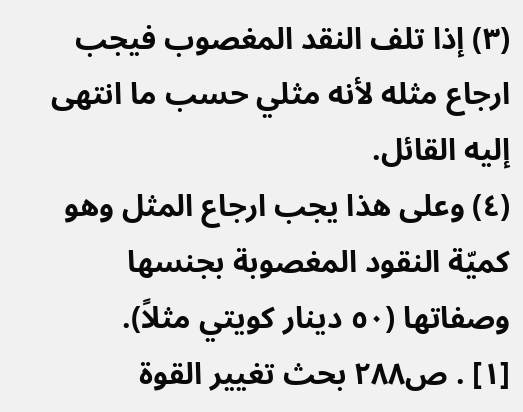(٣) إذا تلف النقد المغصوب فيجب ارجاع مثله لأنه مثلي حسب ما انتهى إليه القائل.
(٤) وعلى هذا يجب ارجاع المثل وهو كميّة النقود المغصوبة بجنسها وصفاتها (٥٠ دينار كويتي مثلاً).
[١] . ص٢٨٨ بحث تغيير القوة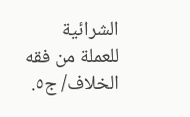الشرائية للعملة من فقه الخلاف/ ج٥.